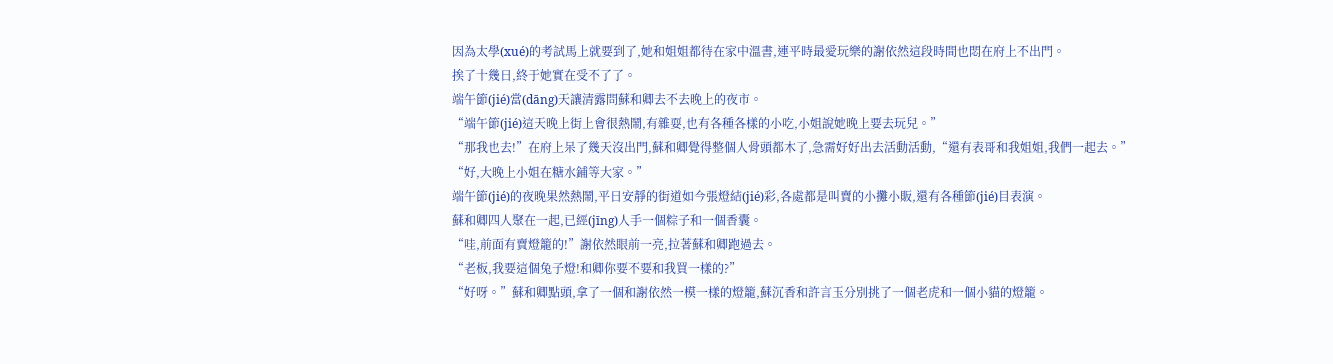因為太學(xué)的考試馬上就要到了,她和姐姐都待在家中溫書,連平時最愛玩樂的謝依然這段時間也悶在府上不出門。
挨了十幾日,終于她實在受不了了。
端午節(jié)當(dāng)天讓清露問蘇和卿去不去晚上的夜市。
“端午節(jié)這天晚上街上會很熱鬧,有雜耍,也有各種各樣的小吃,小姐說她晚上要去玩兒。”
“那我也去!”在府上呆了幾天沒出門,蘇和卿覺得整個人骨頭都木了,急需好好出去活動活動,“還有表哥和我姐姐,我們一起去。”
“好,大晚上小姐在糖水鋪等大家。”
端午節(jié)的夜晚果然熱鬧,平日安靜的街道如今張燈結(jié)彩,各處都是叫賣的小攤小販,還有各種節(jié)目表演。
蘇和卿四人聚在一起,已經(jīng)人手一個粽子和一個香囊。
“哇,前面有賣燈籠的!”謝依然眼前一亮,拉著蘇和卿跑過去。
“老板,我要這個兔子燈!和卿你要不要和我買一樣的?”
“好呀。”蘇和卿點頭,拿了一個和謝依然一模一樣的燈籠,蘇沉香和許言玉分別挑了一個老虎和一個小貓的燈籠。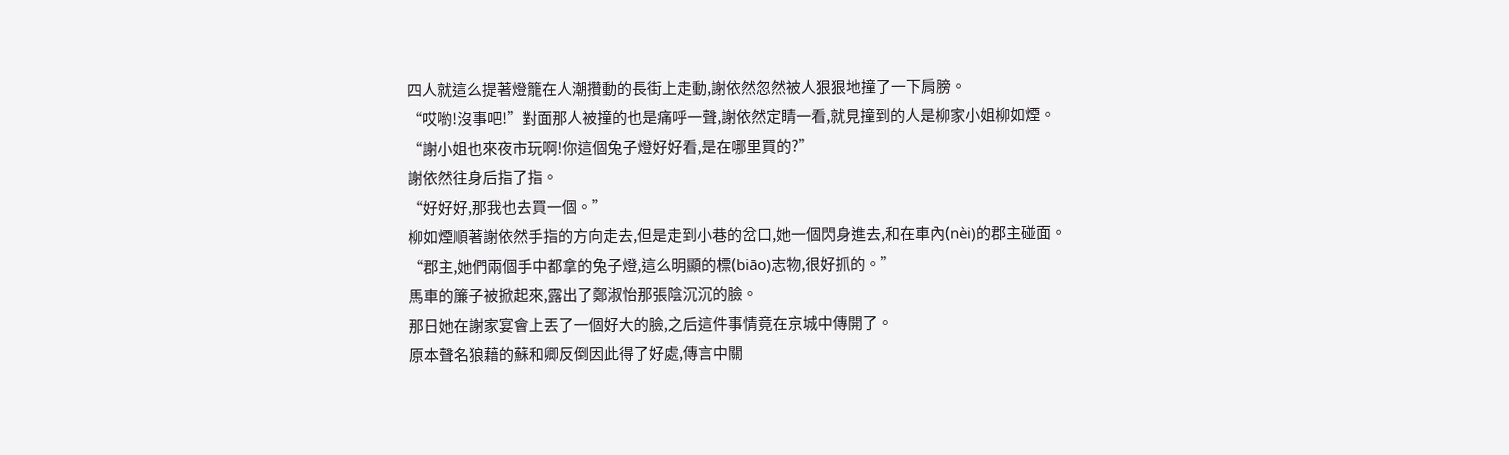四人就這么提著燈籠在人潮攢動的長街上走動,謝依然忽然被人狠狠地撞了一下肩膀。
“哎喲!沒事吧!”對面那人被撞的也是痛呼一聲,謝依然定睛一看,就見撞到的人是柳家小姐柳如煙。
“謝小姐也來夜市玩啊!你這個兔子燈好好看,是在哪里買的?”
謝依然往身后指了指。
“好好好,那我也去買一個。”
柳如煙順著謝依然手指的方向走去,但是走到小巷的岔口,她一個閃身進去,和在車內(nèi)的郡主碰面。
“郡主,她們兩個手中都拿的兔子燈,這么明顯的標(biāo)志物,很好抓的。”
馬車的簾子被掀起來,露出了鄭淑怡那張陰沉沉的臉。
那日她在謝家宴會上丟了一個好大的臉,之后這件事情竟在京城中傳開了。
原本聲名狼藉的蘇和卿反倒因此得了好處,傳言中關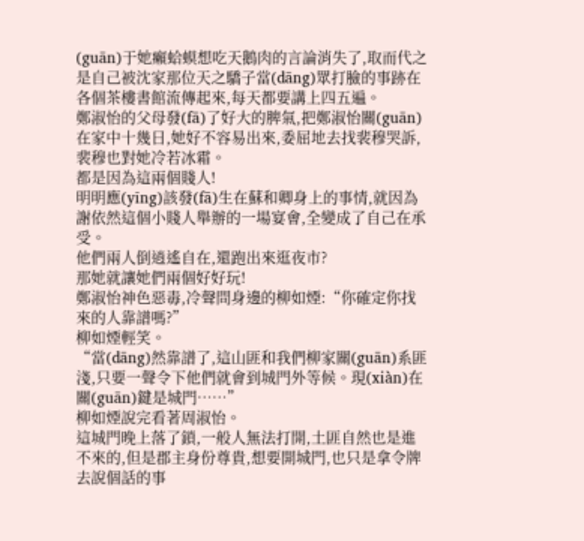(guān)于她癩蛤蟆想吃天鵝肉的言論消失了,取而代之是自己被沈家那位天之驕子當(dāng)眾打臉的事跡在各個茶樓書館流傳起來,每天都要講上四五遍。
鄭淑怡的父母發(fā)了好大的脾氣,把鄭淑怡關(guān)在家中十幾日,她好不容易出來,委屈地去找裴穆哭訴,裴穆也對她冷若冰霜。
都是因為這兩個賤人!
明明應(yīng)該發(fā)生在蘇和卿身上的事情,就因為謝依然這個小賤人舉辦的一場宴會,全變成了自己在承受。
他們兩人倒逍遙自在,還跑出來逛夜市?
那她就讓她們兩個好好玩!
鄭淑怡神色惡毒,冷聲問身邊的柳如煙:“你確定你找來的人靠譜嗎?”
柳如煙輕笑。
“當(dāng)然靠譜了,這山匪和我們柳家關(guān)系匪淺,只要一聲令下他們就會到城門外等候。現(xiàn)在關(guān)鍵是城門……”
柳如煙說完看著周淑怡。
這城門晚上落了鎖,一般人無法打開,土匪自然也是進不來的,但是郡主身份尊貴,想要開城門,也只是拿令牌去說個話的事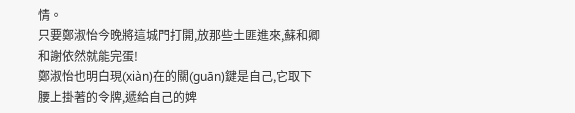情。
只要鄭淑怡今晚將這城門打開,放那些土匪進來,蘇和卿和謝依然就能完蛋!
鄭淑怡也明白現(xiàn)在的關(guān)鍵是自己,它取下腰上掛著的令牌,遞給自己的婢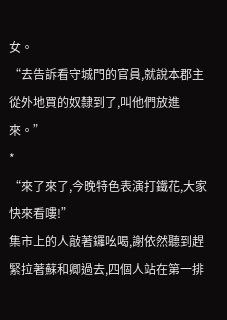女。
“去告訴看守城門的官員,就說本郡主從外地買的奴隸到了,叫他們放進來。”
*
“來了來了,今晚特色表演打鐵花,大家快來看嘍!”
集市上的人敲著鑼吆喝,謝依然聽到趕緊拉著蘇和卿過去,四個人站在第一排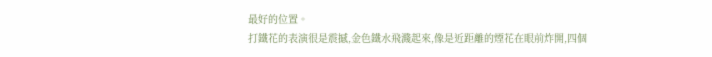最好的位置。
打鐵花的表演很是震撼,金色鐵水飛濺起來,像是近距離的煙花在眼前炸開,四個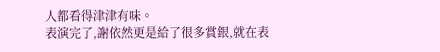人都看得津津有味。
表演完了,謝依然更是給了很多賞銀,就在表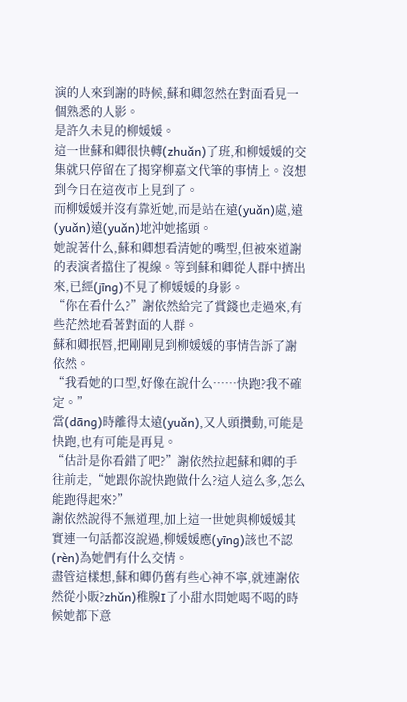演的人來到謝的時候,蘇和卿忽然在對面看見一個熟悉的人影。
是許久未見的柳媛媛。
這一世蘇和卿很快轉(zhuǎn)了班,和柳媛媛的交集就只停留在了揭穿柳嘉文代筆的事情上。沒想到今日在這夜市上見到了。
而柳媛媛并沒有靠近她,而是站在遠(yuǎn)處,遠(yuǎn)遠(yuǎn)地沖她搖頭。
她說著什么,蘇和卿想看清她的嘴型,但被來道謝的表演者擋住了視線。等到蘇和卿從人群中擠出來,已經(jīng)不見了柳媛媛的身影。
“你在看什么?”謝依然給完了賞錢也走過來,有些茫然地看著對面的人群。
蘇和卿抿唇,把剛剛見到柳媛媛的事情告訴了謝依然。
“我看她的口型,好像在說什么……快跑?我不確定。”
當(dāng)時離得太遠(yuǎn),又人頭攢動,可能是快跑,也有可能是再見。
“估計是你看錯了吧?”謝依然拉起蘇和卿的手往前走,“她跟你說快跑做什么?這人這么多,怎么能跑得起來?”
謝依然說得不無道理,加上這一世她與柳媛媛其實連一句話都沒說過,柳媛媛應(yīng)該也不認(rèn)為她們有什么交情。
盡管這樣想,蘇和卿仍舊有些心神不寧,就連謝依然從小販?zhǔn)稚腺I了小甜水問她喝不喝的時候她都下意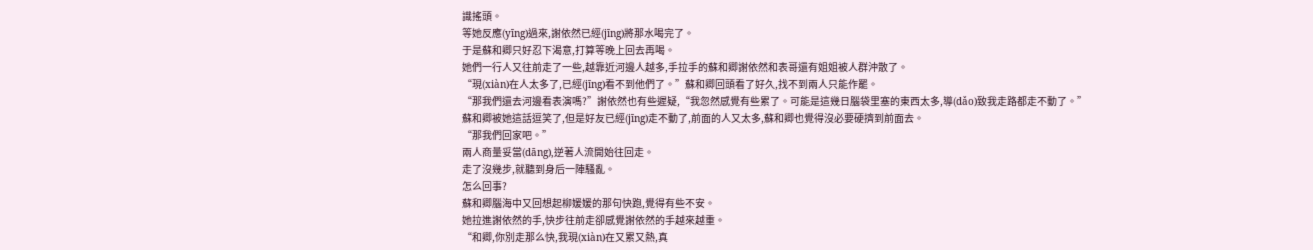識搖頭。
等她反應(yīng)過來,謝依然已經(jīng)將那水喝完了。
于是蘇和卿只好忍下渴意,打算等晚上回去再喝。
她們一行人又往前走了一些,越靠近河邊人越多,手拉手的蘇和卿謝依然和表哥還有姐姐被人群沖散了。
“現(xiàn)在人太多了,已經(jīng)看不到他們了。”蘇和卿回頭看了好久,找不到兩人只能作罷。
“那我們還去河邊看表演嗎?”謝依然也有些遲疑,“我忽然感覺有些累了。可能是這幾日腦袋里塞的東西太多,導(dǎo)致我走路都走不動了。”
蘇和卿被她這話逗笑了,但是好友已經(jīng)走不動了,前面的人又太多,蘇和卿也覺得沒必要硬擠到前面去。
“那我們回家吧。”
兩人商量妥當(dāng),逆著人流開始往回走。
走了沒幾步,就聽到身后一陣騷亂。
怎么回事?
蘇和卿腦海中又回想起柳媛媛的那句快跑,覺得有些不安。
她拉進謝依然的手,快步往前走卻感覺謝依然的手越來越重。
“和卿,你別走那么快,我現(xiàn)在又累又熱,真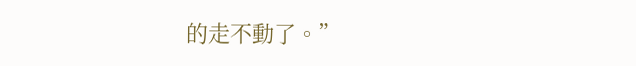的走不動了。”